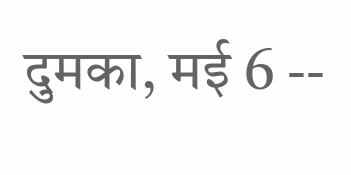दुमका, मई 6 --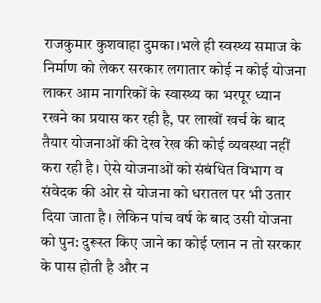राजकुमार कुशवाहा दुमका।भले ही स्वस्थ्य समाज के निर्माण को लेकर सरकार लगातार कोई न कोई योजना लाकर आम नागरिकों के स्वास्थ्य का भरपूर ध्यान रखने का प्रयास कर रही है, पर लाखों खर्च के बाद तैयार योजनाओं की देख रेख की कोई व्यवस्था नहीं करा रही है। ऐसे योजनाओं को संबंधित विभाग व संवेदक की ओर से योजना को धरातल पर भी उतार दिया जाता है। लेकिन पांच वर्ष के बाद उसी योजना को पुन: दुरूस्त किए जाने का कोई प्लान न तो सरकार के पास होती है और न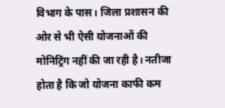विभाग के पास। जिला प्रशासन की ओर से भी ऐसी योजनाओं की मोनिट्रिंग नहीं की जा रही है। नतीजा होता है कि जो योजना काफी कम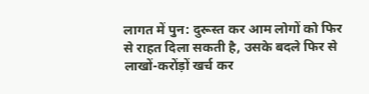लागत में पुन: दुरूस्त कर आम लोगों को फिर से राहत दिला सकती है, उसके बदले फिर से लाखों-करोंड़ों खर्च कर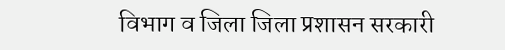विभाग व जिला जिला प्रशासन सरकारी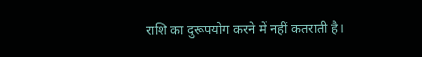राशि का दुरूपयोग करने में नहीं कतराती है।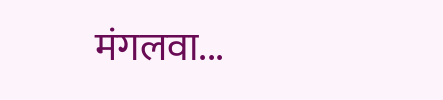मंगलवा...